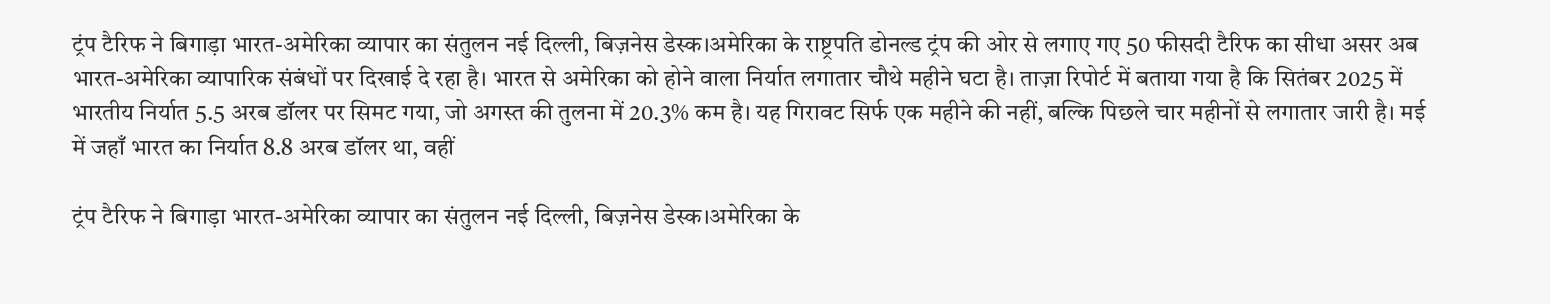ट्रंप टैरिफ ने बिगाड़ा भारत-अमेरिका व्यापार का संतुलन नई दिल्ली, बिज़नेस डेस्क।अमेरिका के राष्ट्रपति डोनल्ड ट्रंप की ओर से लगाए गए 50 फीसदी टैरिफ का सीधा असर अब भारत-अमेरिका व्यापारिक संबंधों पर दिखाई दे रहा है। भारत से अमेरिका को होने वाला निर्यात लगातार चौथे महीने घटा है। ताज़ा रिपोर्ट में बताया गया है कि सितंबर 2025 में भारतीय निर्यात 5.5 अरब डॉलर पर सिमट गया, जो अगस्त की तुलना में 20.3% कम है। यह गिरावट सिर्फ एक महीने की नहीं, बल्कि पिछले चार महीनों से लगातार जारी है। मई में जहाँ भारत का निर्यात 8.8 अरब डॉलर था, वहीं

ट्रंप टैरिफ ने बिगाड़ा भारत-अमेरिका व्यापार का संतुलन नई दिल्ली, बिज़नेस डेस्क।अमेरिका के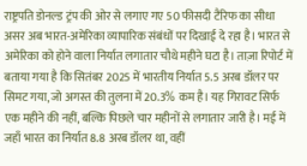राष्ट्रपति डोनल्ड ट्रंप की ओर से लगाए गए 50 फीसदी टैरिफ का सीधा असर अब भारत-अमेरिका व्यापारिक संबंधों पर दिखाई दे रहा है। भारत से अमेरिका को होने वाला निर्यात लगातार चौथे महीने घटा है। ताज़ा रिपोर्ट में बताया गया है कि सितंबर 2025 में भारतीय निर्यात 5.5 अरब डॉलर पर सिमट गया, जो अगस्त की तुलना में 20.3% कम है। यह गिरावट सिर्फ एक महीने की नहीं, बल्कि पिछले चार महीनों से लगातार जारी है। मई में जहाँ भारत का निर्यात 8.8 अरब डॉलर था, वहीं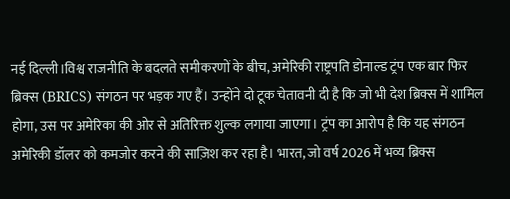नई दिल्ली।विश्व राजनीति के बदलते समीकरणों के बीच, अमेरिकी राष्ट्रपति डोनाल्ड ट्रंप एक बार फिर ब्रिक्स (BRICS) संगठन पर भड़क गए हैं। उन्होंने दो टूक चेतावनी दी है कि जो भी देश ब्रिक्स में शामिल होगा, उस पर अमेरिका की ओर से अतिरिक्त शुल्क लगाया जाएगा। ट्रंप का आरोप है कि यह संगठन अमेरिकी डॉलर को कमजोर करने की साज़िश कर रहा है। भारत, जो वर्ष 2026 में भव्य ब्रिक्स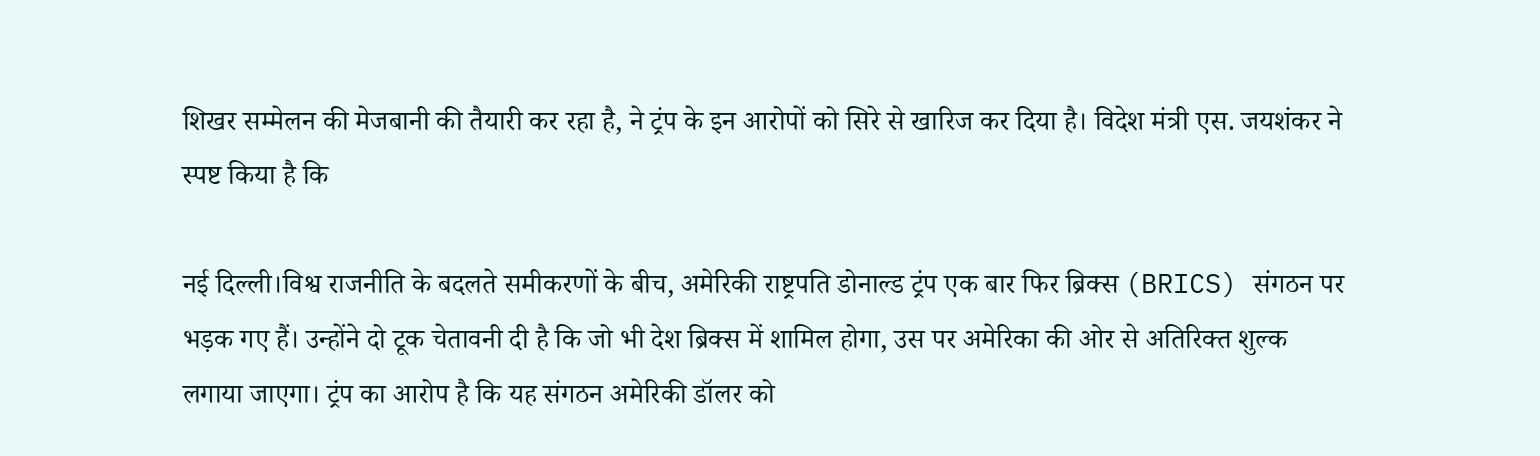शिखर सम्मेलन की मेजबानी की तैयारी कर रहा है, ने ट्रंप के इन आरोपों को सिरे से खारिज कर दिया है। विदेश मंत्री एस. जयशंकर ने स्पष्ट किया है कि

नई दिल्ली।विश्व राजनीति के बदलते समीकरणों के बीच, अमेरिकी राष्ट्रपति डोनाल्ड ट्रंप एक बार फिर ब्रिक्स (BRICS) संगठन पर भड़क गए हैं। उन्होंने दो टूक चेतावनी दी है कि जो भी देश ब्रिक्स में शामिल होगा, उस पर अमेरिका की ओर से अतिरिक्त शुल्क लगाया जाएगा। ट्रंप का आरोप है कि यह संगठन अमेरिकी डॉलर को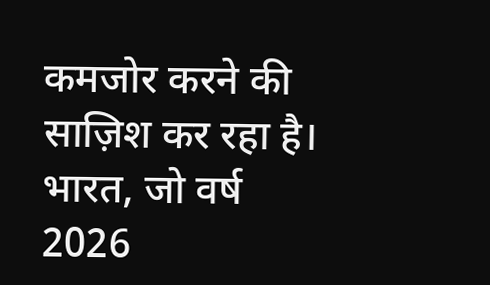कमजोर करने की साज़िश कर रहा है। भारत, जो वर्ष 2026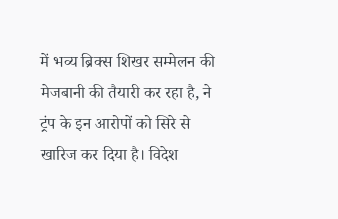में भव्य ब्रिक्स शिखर सम्मेलन की मेजबानी की तैयारी कर रहा है, ने ट्रंप के इन आरोपों को सिरे से खारिज कर दिया है। विदेश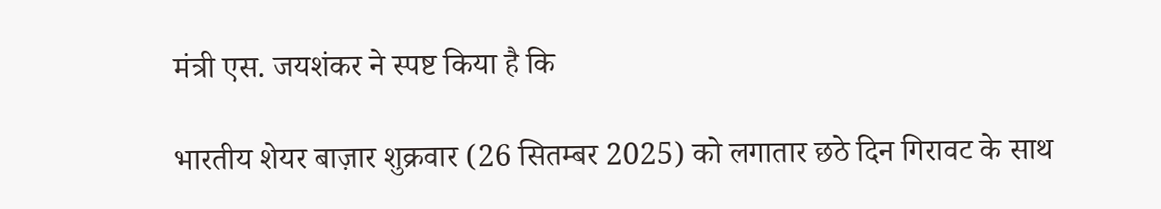मंत्री एस. जयशंकर ने स्पष्ट किया है कि

भारतीय शेयर बाज़ार शुक्रवार (26 सितम्बर 2025) को लगातार छठे दिन गिरावट के साथ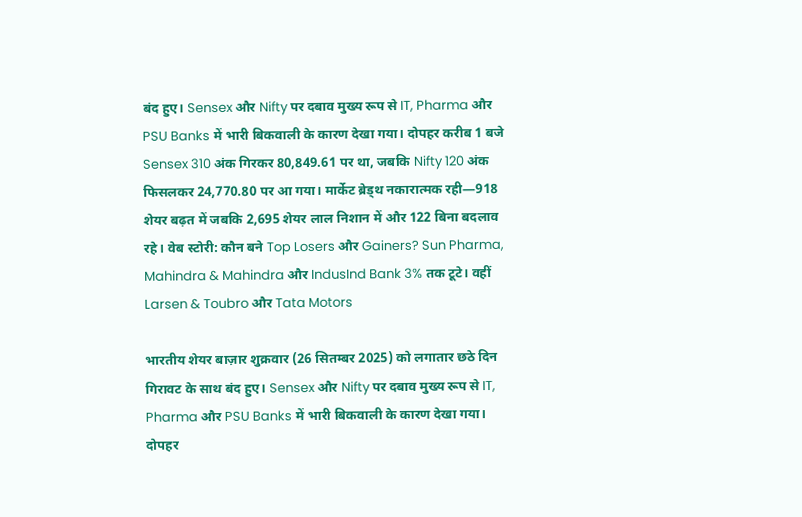बंद हुए। Sensex और Nifty पर दबाव मुख्य रूप से IT, Pharma और PSU Banks में भारी बिकवाली के कारण देखा गया। दोपहर करीब 1 बजे Sensex 310 अंक गिरकर 80,849.61 पर था, जबकि Nifty 120 अंक फिसलकर 24,770.80 पर आ गया। मार्केट ब्रेड्थ नकारात्मक रही—918 शेयर बढ़त में जबकि 2,695 शेयर लाल निशान में और 122 बिना बदलाव रहे। वेब स्टोरी: कौन बने Top Losers और Gainers? Sun Pharma, Mahindra & Mahindra और IndusInd Bank 3% तक टूटे। वहीं Larsen & Toubro और Tata Motors

भारतीय शेयर बाज़ार शुक्रवार (26 सितम्बर 2025) को लगातार छठे दिन गिरावट के साथ बंद हुए। Sensex और Nifty पर दबाव मुख्य रूप से IT, Pharma और PSU Banks में भारी बिकवाली के कारण देखा गया। दोपहर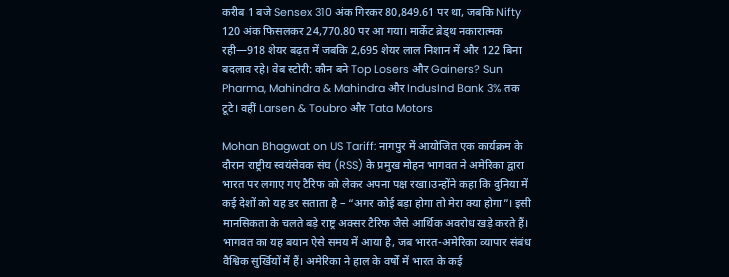करीब 1 बजे Sensex 310 अंक गिरकर 80,849.61 पर था, जबकि Nifty 120 अंक फिसलकर 24,770.80 पर आ गया। मार्केट ब्रेड्थ नकारात्मक रही—918 शेयर बढ़त में जबकि 2,695 शेयर लाल निशान में और 122 बिना बदलाव रहे। वेब स्टोरी: कौन बने Top Losers और Gainers? Sun Pharma, Mahindra & Mahindra और IndusInd Bank 3% तक टूटे। वहीं Larsen & Toubro और Tata Motors

Mohan Bhagwat on US Tariff: नागपुर में आयोजित एक कार्यक्रम के दौरान राष्ट्रीय स्वयंसेवक संघ (RSS) के प्रमुख मोहन भागवत ने अमेरिका द्वारा भारत पर लगाए गए टैरिफ को लेकर अपना पक्ष रखा।उन्होंने कहा कि दुनिया में कई देशों को यह डर सताता है – “अगर कोई बड़ा होगा तो मेरा क्या होगा”। इसी मानसिकता के चलते बड़े राष्ट्र अक्सर टैरिफ जैसे आर्थिक अवरोध खड़े करते हैं। भागवत का यह बयान ऐसे समय में आया है, जब भारत-अमेरिका व्यापार संबंध वैश्विक सुर्खियों में हैं। अमेरिका ने हाल के वर्षों में भारत के कई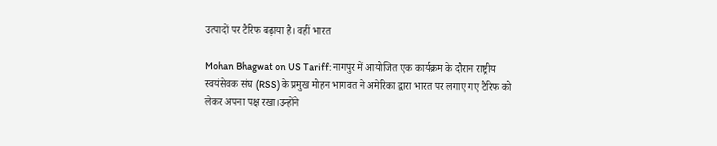उत्पादों पर टैरिफ बढ़ाया है। वहीं भारत

Mohan Bhagwat on US Tariff: नागपुर में आयोजित एक कार्यक्रम के दौरान राष्ट्रीय स्वयंसेवक संघ (RSS) के प्रमुख मोहन भागवत ने अमेरिका द्वारा भारत पर लगाए गए टैरिफ को लेकर अपना पक्ष रखा।उन्होंने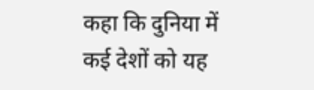कहा कि दुनिया में कई देशों को यह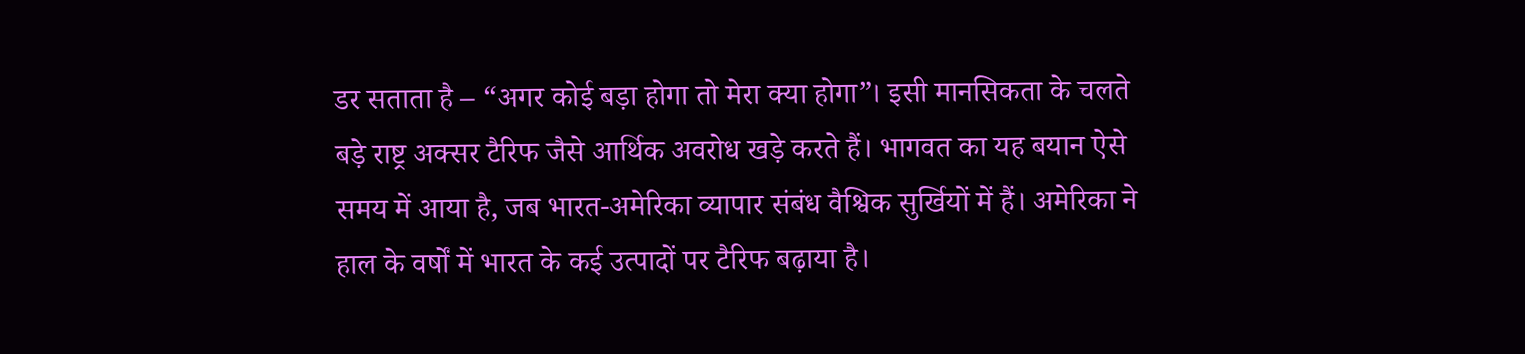डर सताता है – “अगर कोई बड़ा होगा तो मेरा क्या होगा”। इसी मानसिकता के चलते बड़े राष्ट्र अक्सर टैरिफ जैसे आर्थिक अवरोध खड़े करते हैं। भागवत का यह बयान ऐसे समय में आया है, जब भारत-अमेरिका व्यापार संबंध वैश्विक सुर्खियों में हैं। अमेरिका ने हाल के वर्षों में भारत के कई उत्पादों पर टैरिफ बढ़ाया है।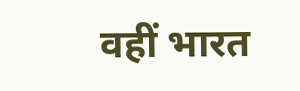वहीं भारत